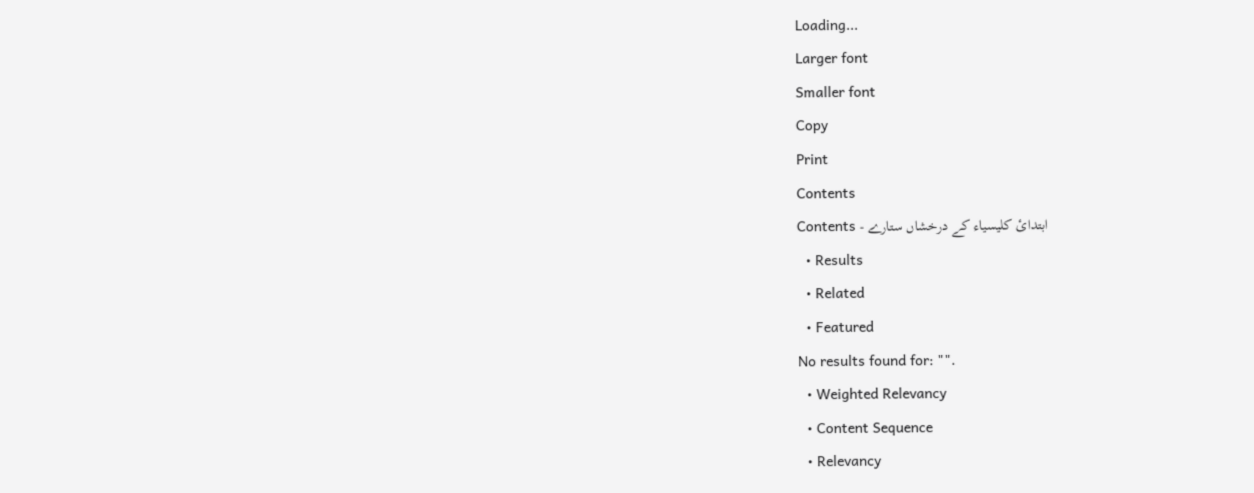Loading...
Larger font
Smaller font
Copy
Print
Contents
ابتدائ کليسياء کے درخشاں ستارے - Contents
  • Results
  • Related
  • Featured
No results found for: "".
  • Weighted Relevancy
  • Content Sequence
  • Relevancy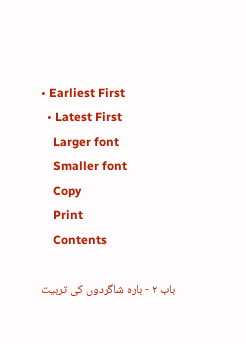• Earliest First
  • Latest First
    Larger font
    Smaller font
    Copy
    Print
    Contents

    باب ۲ - بارہ شاگردوں کی تربیت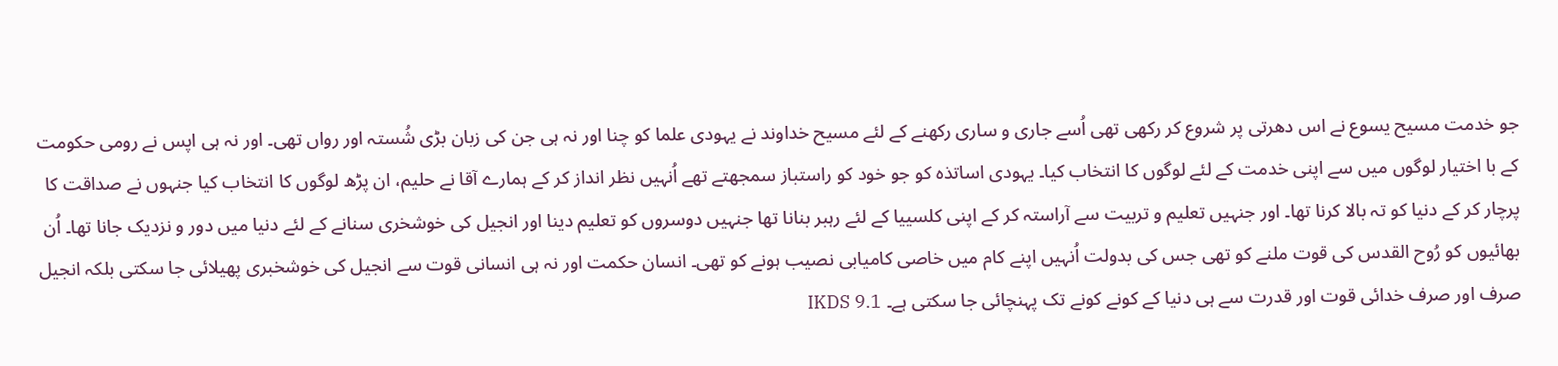جو خدمت مسیح یسوع نے اس دھرتی پر شروع کر رکھی تھی اُسے جاری و ساری رکھنے کے لئے مسیح خداوند نے یہودی علما کو چنا اور نہ ہی جن کی زبان بڑی شُستہ اور رواں تھی۔ اور نہ ہی اپس نے رومی حکومت کے با اختیار لوگوں میں سے اپنی خدمت کے لئے لوگوں کا انتخاب کیا۔ یہودی اساتذہ کو جو خود کو راستباز سمجھتے تھے اُنہیں نظر انداز کر کے ہمارے آقا نے حلیم، ان پڑھ لوگوں کا انتخاب کیا جنہوں نے صداقت کا پرچار کر کے دنیا کو تہ بالا کرنا تھا۔ اور جنہیں تعلیم و تربیت سے آراستہ کر کے اپنی کلسییا کے لئے رہبر بنانا تھا جنہیں دوسروں کو تعلیم دینا اور انجیل کی خوشخری سنانے کے لئے دنیا میں دور و نزدیک جانا تھا۔ اُن بھائیوں کو رُوح القدس کی قوت ملنے کو تھی جس کی بدولت اُنہیں اپنے کام میں خاصی کامیابی نصیب ہونے کو تھی۔ انسان حکمت اور نہ ہی انسانی قوت سے انجیل کی خوشخبری پھیلائی جا سکتی بلکہ انجیل صرف اور صرف خدائی قوت اور قدرت سے ہی دنیا کے کونے کونے تک پہنچائی جا سکتی ہے۔ IKDS 9.1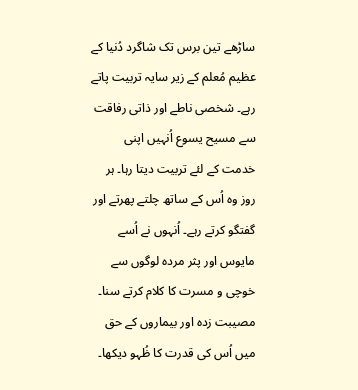ساڑھے تین برس تک شاگرد دُنیا کے عظیم مُعلم کے زیر سایہ تربیت پاتے رہے۔ شخصی ناطے اور ذاتی رفاقت سے مسیح یسوع اُنہیں اپنی خدمت کے لئے تربیت دیتا رہا۔ ہر روز وہ اُس کے ساتھ چلتے پھرتے اور گفتگو کرتے رہے۔ اُنہوں نے اُسے مایوس اور پثر مردہ لوگوں سے خوچی و مسرت کا کلام کرتے سنا۔ مصیبت زدہ اور بیماروں کے حق میں اُس کی قدرت کا ظُہو دیکھا۔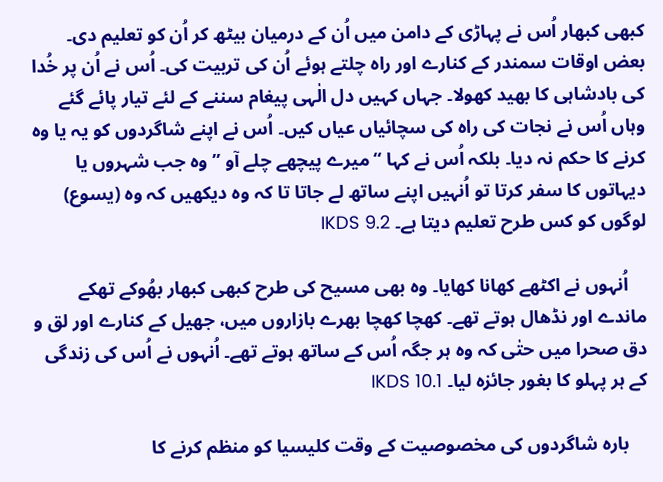کبھی کبھار اُس نے پہاڑی کے دامن میں اُن کے درمیان بیٹھ کر اُن کو تعلیم دی۔ بعض اوقات سمندر کے کنارے اور راہ چلتے ہوئے اُن کی تربیت کی۔ اُس نے اُن پر خُدا کی بادشاہی کا بھید کھولا۔ جہاں کہیں دل الٰہی پیغام سننے کے لئے تیار پائے گئے وہاں اُس نے نجات کی راہ کی سچائیاں عیاں کیں۔ اُس نے اپنے شاگردوں کو یہ یا وہ کرنے کا حکم نہ دیا۔ بلکہ اُس نے کہا “میرے پیچھے چلے آو ” وہ جب شہروں یا دیہاتوں کا سفر کرتا تو اُنہیں اپنے ساتھ لے جاتا تا کہ وہ دیکھیں کہ وہ (یسوع) لوگوں کو کس طرح تعلیم دیتا ہے۔ IKDS 9.2

    اُنہوں نے اکٹھے کھانا کھایا۔ وہ بھی مسیح کی طرح کبھی کبھار بھُوکے تھکے ماندے اور نڈھال ہوتے تھے۔ کھچا کھچا بھرے بازاروں میں، جھیل کے کنارے اور لق و دق صحرا میں حتٰی کہ وہ ہر جگہ اُس کے ساتھ ہوتے تھے۔ اُنہوں نے اُس کی زندگی کے ہر پہلو کا بغور جائزہ لیا۔ IKDS 10.1

    بارہ شاگردوں کی مخصوصیت کے وقت کلیسیا کو منظم کرنے کا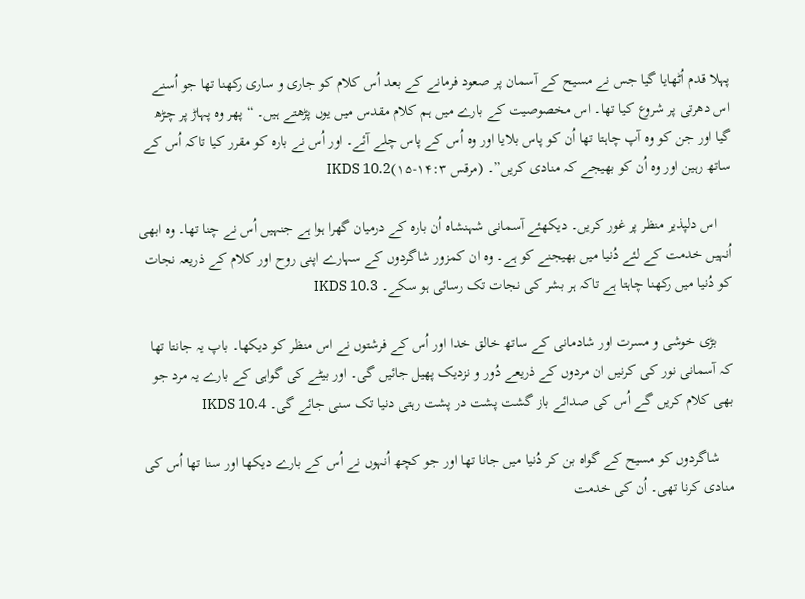پہلا قدم اُٹھایا گیا جس نے مسیح کے آسمان پر صعود فرمانے کے بعد اُس کلام کو جاری و ساری رکھنا تھا جو اُسنے اس دھرتی پر شروع کیا تھا۔ اس مخصوصیت کے بارے میں ہم کلام مقدس میں یوں پڑھتے ہیں۔ “پھر وہ پہاڑ پر چڑھ گیا اور جن کو وہ آپ چاہتا تھا اُن کو پاس بلایا اور وہ اُس کے پاس چلے آئے۔ اور اُس نے بارہ کو مقرر کیا تاکہ اُس کے ساتھ رہین اور وہ اُن کو بھیجے کہ منادی کریں”۔ (مرقس ۱۴:۳-۱۵)IKDS 10.2

    اس دلپذیر منظر پر غور کریں۔ دیکھئے آسمانی شہنشاہ اُن بارہ کے درمیان گھرا ہوا ہے جنہیں اُس نے چنا تھا۔ وہ ابھی اُنہیں خدمت کے لئے دُنیا میں بھیجنے کو ہے۔ وہ ان کمزور شاگردوں کے سہارے اپنی روح اور کلام کے ذریعہ نجات کو دُنیا میں رکھنا چاہتا ہے تاکہ ہر بشر کی نجات تک رسائی ہو سکے۔ IKDS 10.3

    بڑی خوشی و مسرت اور شادمانی کے ساتھ خالق خدا اور اُس کے فرشتوں نے اس منظر کو دیکھا۔ باپ یہ جانتا تھا کہ آسمانی نور کی کرنیں ان مردوں کے ذریعے دُور و نزدیک پھیل جائیں گی۔ اور بیٹے کی گواہی کے بارے یہ مرد جو بھی کلام کریں گے اُس کی صدائے باز گشت پشت در پشت رہتی دنیا تک سنی جائے گی۔ IKDS 10.4

    شاگردوں کو مسیح کے گواہ بن کر دُنیا میں جانا تھا اور جو کچھ اُنہوں نے اُس کے بارے دیکھا اور سنا تھا اُس کی منادی کرنا تھی۔ اُن کی خدمت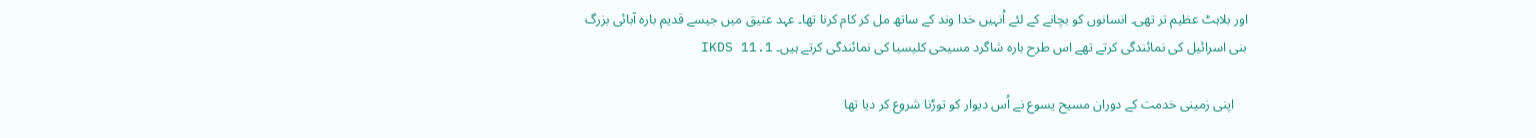اور بلاہٹ عظیم تر تھی۔ انسانوں کو بچانے کے لئے اُنہیں خدا وند کے ساتھ مل کر کام کرنا تھا۔ عہد عتیق میں جیسے قدیم بارہ آبائی بزرگ بنی اسرائیل کی نمائندگی کرتے تھے اس طرح بارہ شاگرد مسیحی کلیسیا کی نمائندگی کرتے ہیں۔ IKDS 11.1

    اپنی زمینی خدمت کے دوران مسیح یسوع نے اُس دیوار کو توڑنا شروع کر دیا تھا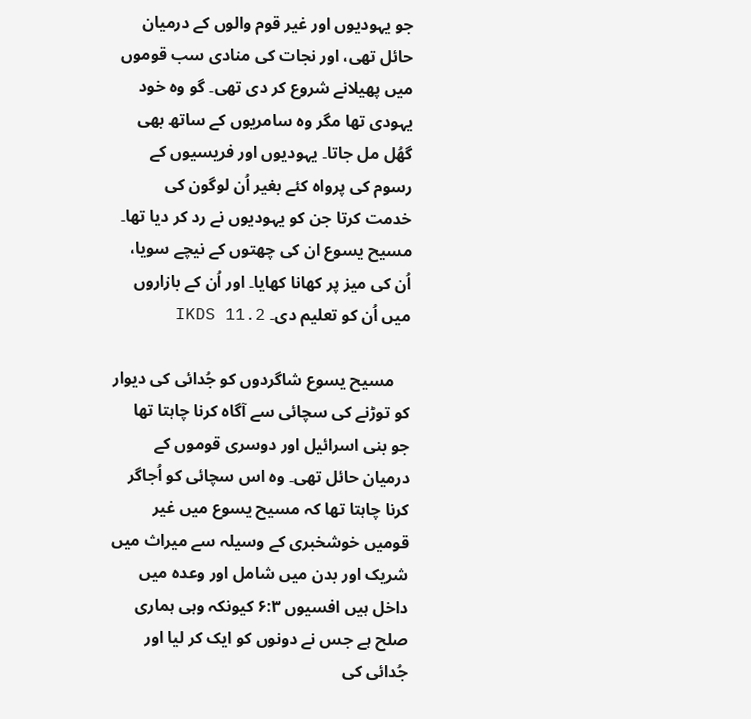جو یہودیوں اور غیر قوم والوں کے درمیان حائل تھی، اور نجات کی منادی سب قوموں میں پھیلانے شروع کر دی تھی۔ گو وہ خود یہودی تھا مگر وہ سامریوں کے ساتھ بھی گھُل مل جاتا۔ یہودیوں اور فریسیوں کے رسوم کی پرواہ کئے بغیر اُن لوگون کی خدمت کرتا جن کو یہودیوں نے رد کر دیا تھا۔ مسیح یسوع ان کی چھتوں کے نیچے سویا، اُن کی میز پر کھانا کھایا۔ اور اُن کے بازاروں میں اُن کو تعلیم دی۔ IKDS 11.2

    مسیح یسوع شاگردوں کو جُدائی کی دیوار کو توڑنے کی سچائی سے آگاہ کرنا چاہتا تھا جو بنی اسرائیل اور دوسری قوموں کے درمیان حائل تھی۔ وہ اس سچائی کو اُجاگر کرنا چاہتا تھا کہ مسیح یسوع میں غیر قومیں خوشخبری کے وسیلہ سے میراث میں شریک اور بدن میں شامل اور وعدہ میں داخل ہیں افسیوں ۶:۳ کیونکہ وہی ہماری صلح ہے جس نے دونوں کو ایک کر لیا اور جُدائی کی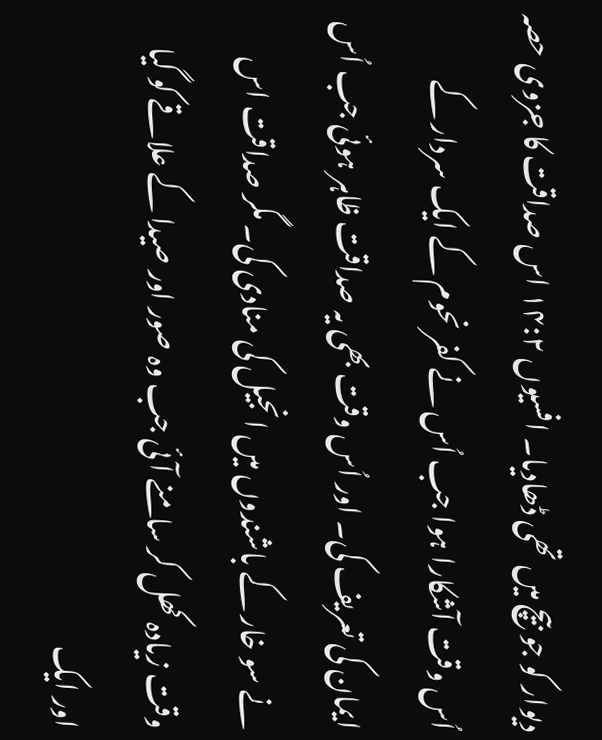دیوار کو جو بیچ میں تھی ڈھادیا۔ افسیوں ۱۴:۲ اس صداقت کا جزوی حصہ اُس وقت آشکارا ہوا جب اُس نے کفر نحوم کے ایک سردار کے ایمان کی تعریف کی۔ اور اُس وقت بھی یہ صداقت ظاہر ہوئی جب اُس نے سو خار کے باشندوں میں انجیل کی منادی کی۔ مگر صداقت اس وقت زیادہ کھل کر سامنے آئی جب وہ صور اور صیدا کے علاقے کو گیا اور ایک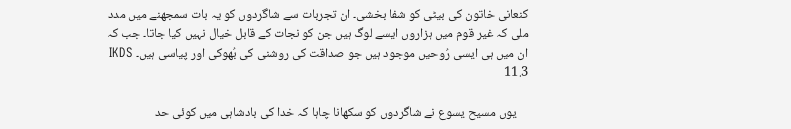کنعانی خاتون کی بیٹی کو شفا بخشی۔ ان تجربات سے شاگردوں کو یہ بات سمجھنے میں مدد ملی کہ غیر قوم میں ہزاروں ایسے لوگ ہیں جن کو نجات کے قابل خیال نہیں کیا جاتا۔ جب کہ ان میں ہی ایسی رُوحیں موجود ہیں جو صداقت کی روشنی کی بُھوکی اور پیاسی ہیں۔ IKDS 11.3

    یوں مسیح یسوع نے شاگردوں کو سکھانا چاہا کہ خدا کی بادشاہی میں کوئی حد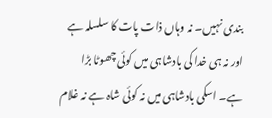بندی نہیں۔ نہ وہاں ذات پات کا سلسلہ ہے اور نہ ہی خدا کی بادشاہی میں کوئی چھوٹا بڑا ہے۔ اسکی بادشاہی میں نہ کوئی شاہ ہے نہ غلام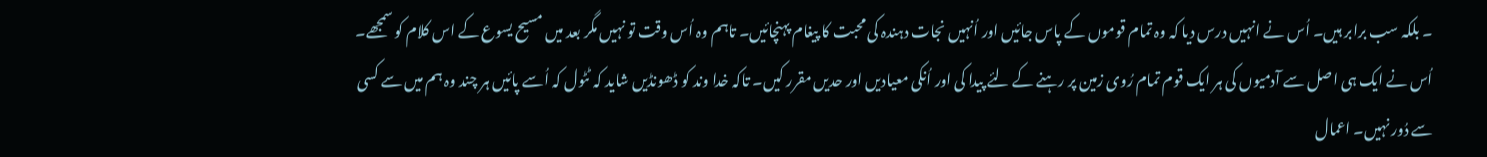۔ بلکہ سب برابر ہیں۔ اُس نے انہیں درس دیا کہ وہ تمام قوموں کے پاس جائیں اور اُنہیں نجات دہندہ کی محبت کا پیغام پہنچائیں۔ تاہم وہ اُس وقت تو نہیں مگر بعد میں مسیح یسوع کے اس کلام کو سمجھے۔ اُس نے ایک ہی اصل سے آدمیوں کی ہر ایک قوم تمام رُوی زمین پر رہنے کے لئے پیدا کی اور اُنکی معیادیں اور حدیں مقرر کیں۔ تاکہ خدا وند کو ڈھونڈیں شاید کہ ٹٹول کہ اُسے پائیں ہر چند وہ ہم میں سے کسی سے دُور نہیں۔ اعمال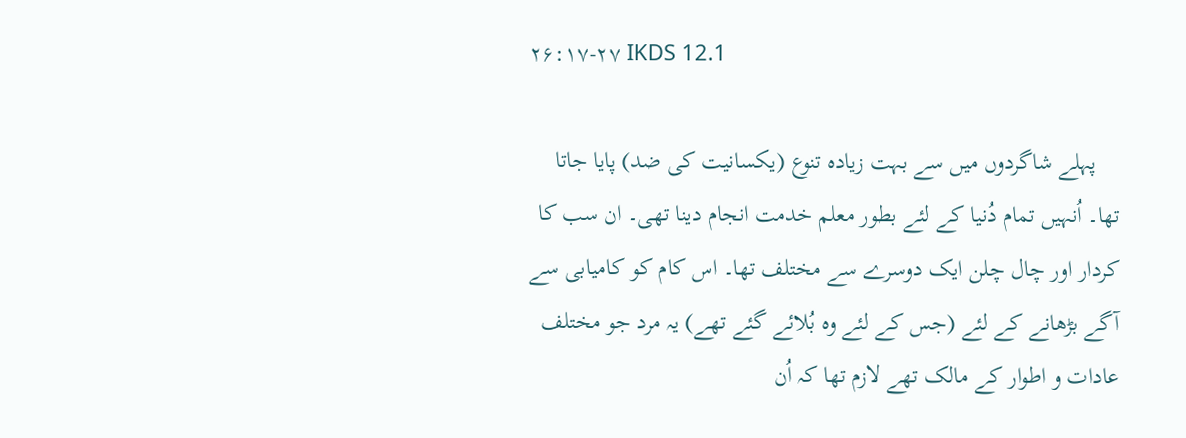۲۶:۱۷-۲۷ IKDS 12.1

    پہلے شاگردوں میں سے بہت زیادہ تنوع (یکسانیت کی ضد) پایا جاتا تھا۔ اُنہیں تمام دُنیا کے لئے بطور معلم خدمت انجام دینا تھی۔ ان سب کا کردار اور چال چلن ایک دوسرے سے مختلف تھا۔ اس کام کو کامیابی سے آگے بڑھانے کے لئے (جس کے لئے وہ بُلائے گئے تھے) یہ مرد جو مختلف عادات و اطوار کے مالک تھے لازم تھا کہ اُن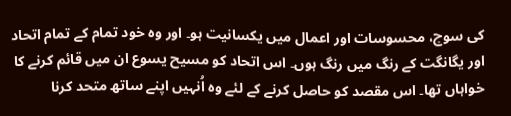کی سوچ، محسوسات اور اعمال میں یکسانیت ہو۔ اور وہ خود تمام کے تمام اتحاد اور یگانگت کے رنگ میں رنگ ہوں۔ اس اتحاد کو مسیح یسوع ان میں قائم کرنے کا خواہاں تھا۔ اس مقصد کو حاصل کرنے کے لئے وہ اُنہیں اپنے ساتھ متحد کرنا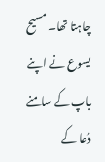چاہتا تھا۔ مسیح یسوع نے اپنے باپ کے سامنے دُعا کے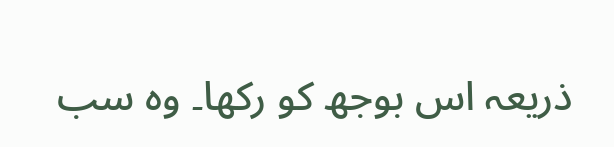ذریعہ اس بوجھ کو رکھا۔ وہ سب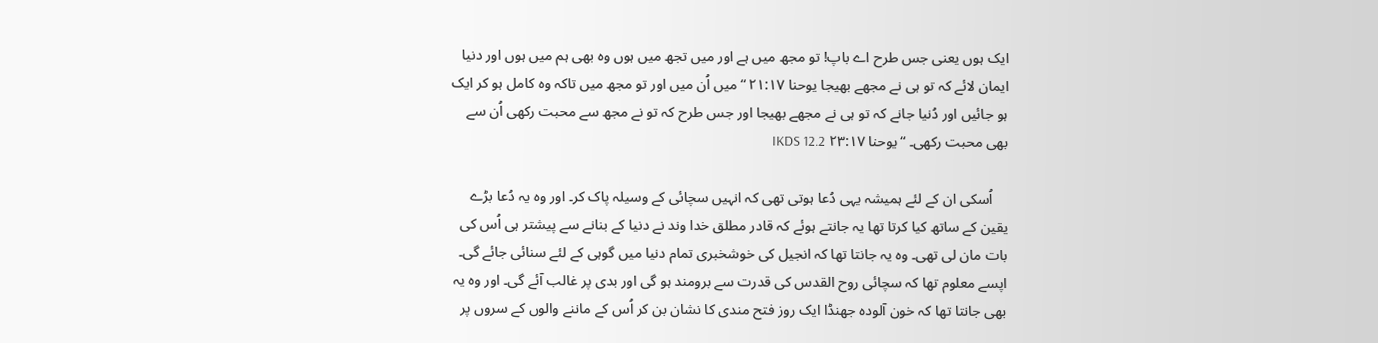ایک ہوں یعنی جس طرح اے باپ! تو مجھ میں ہے اور میں تجھ میں ہوں وہ بھی ہم میں ہوں اور دنیا ایمان لائے کہ تو ہی نے مجھے بھیجا یوحنا ۲۱:۱۷ “میں اُن میں اور تو مجھ میں تاکہ وہ کامل ہو کر ایک ہو جائیں اور دُنیا جانے کہ تو ہی نے مجھے بھیجا اور جس طرح کہ تو نے مجھ سے محبت رکھی اُن سے بھی محبت رکھی۔ “یوحنا ۲۳:۱۷ IKDS 12.2

    اُسکی ان کے لئے ہمیشہ یہی دُعا ہوتی تھی کہ انہیں سچائی کے وسیلہ پاک کر۔ اور وہ یہ دُعا بڑے یقین کے ساتھ کیا کرتا تھا یہ جانتے ہوئے کہ قادر مطلق خدا وند نے دنیا کے بنانے سے پیشتر ہی اُس کی بات مان لی تھی۔ وہ یہ جانتا تھا کہ انجیل کی خوشخبری تمام دنیا میں گوہی کے لئے سنائی جائے گی۔ اپسے معلوم تھا کہ سچائی روح القدس کی قدرت سے برومند ہو گی اور بدی پر غالب آئے گی۔ اور وہ یہ بھی جانتا تھا کہ خون آلودہ جھنڈا ایک روز فتح مندی کا نشان بن کر اُس کے ماننے والوں کے سروں پر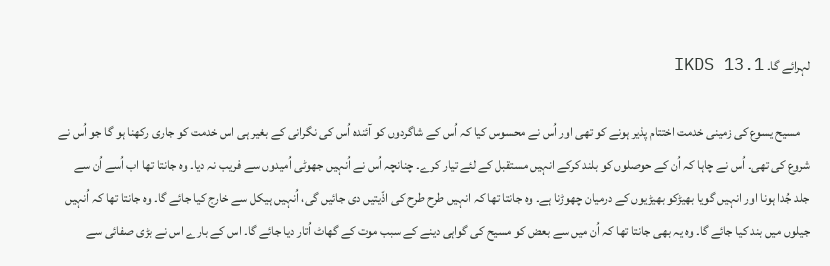لہرائے گا۔ IKDS 13.1

    مسیح یسوع کی زمینی خدمت اختتام پذیر ہونے کو تھی اور اُس نے محسوس کیا کہ اُس کے شاگردوں کو آئندہ اُس کی نگرانی کے بغیر ہی اس خدمت کو جاری رکھنا ہو گا جو اُس نے شروع کی تھی۔ اُس نے چاہا کہ اُن کے حوصلوں کو بلند کرکے انہیں مستقبل کے لئے تیار کرے۔ چنانچہ اُس نے اُنہیں جھوٹی اُمیدوں سے فریب نہ دیا۔ وہ جانتا تھا اب اُسے اُن سے جلد جُدا ہونا اور انہیں گویا بھیڑکو بھیڑیوں کے درمیان چھوڑنا ہے۔ وہ جانتا تھا کہ انہیں طرح طرح کی اذّیتیں دی جائیں گی، اُنہیں ہیکل سے خارج کیا جائے گا۔ وہ جانتا تھا کہ اُنہیں جیلوں میں بند کیا جائے گا۔ وہ یہ بھی جانتا تھا کہ اُن میں سے بعض کو مسیح کی گواہی دینے کے سبب موت کے گھاٹ اُتار دیا جائے گا۔ اس کے بارے اس نے بڑی صفائی سے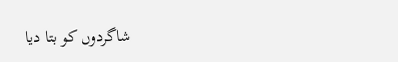شاگردوں کو بتا دیا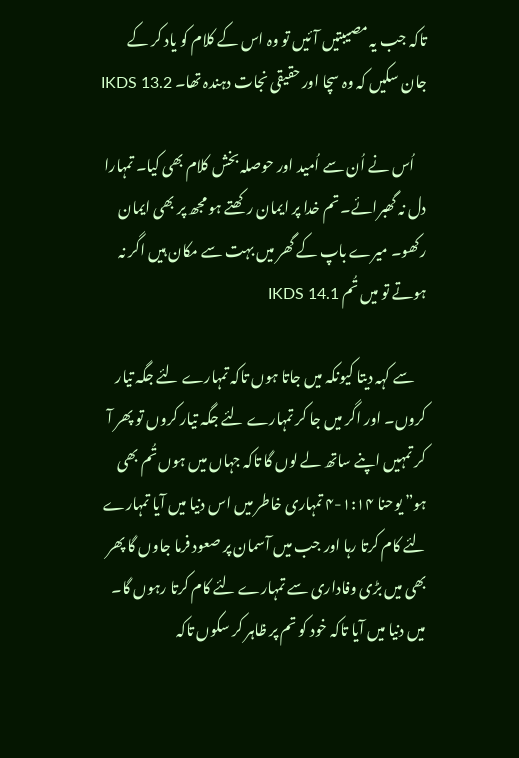تاکہ جب یہ مصیبتیں آئیں تو وہ اس کے کلام کو یاد کر کے جان سکیں کہ وہ سچا اور حقیقی نجات دہندہ تھا۔ IKDS 13.2

    اُس نے اُن سے اُمید اور حوصلہ بخش کلام بھی کیا۔ تمہارا دل نہ گھبرائے۔ تم خدا پر ایمان رکھتے ہو مجھ پر بھی ایمان رکھو۔ میرے باپ کے گھر میں بہت سے مکان ہیں اگر نہ ہوتے تو میں تُم IKDS 14.1

    سے کہہ دیتا کیونکہ میں جاتا ہوں تاکہ تمہارے لئے جگہ تیار کروں۔ اور اگر میں جا کر تمہارے لئے جگہ تیار کروں تو پھر آ کر تمہیں اپنے ساتھ لے لوں گا تاکہ جہاں میں ہوں تُم بھی ہو” یوحنا ۱:۱۴-۴ تمہاری خاطر میں اس دنیا میں آیا تمہارے لئے کام کرتا رہا اور جب میں آسمان پر صعود فرما جاوں گا پھر بھی میں بڑی وفاداری سے تمہارے لئے کام کرتا رہوں گا۔ میں دنیا میں آیا تاکہ خود کو تم پر ظاہر کر سکوں تاکہ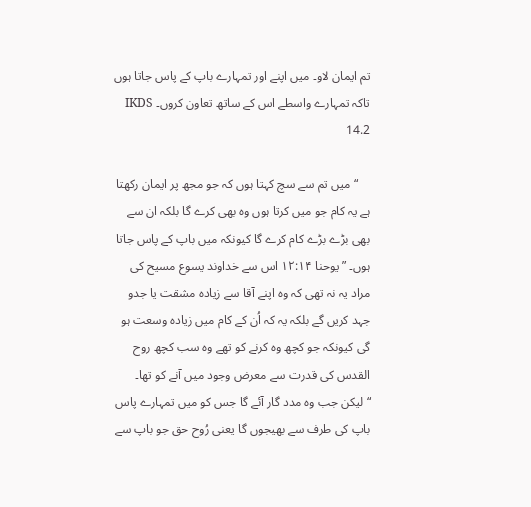تم ایمان لاو۔ میں اپنے اور تمہارے باپ کے پاس جاتا ہوں تاکہ تمہارے واسطے اس کے ساتھ تعاون کروں۔ IKDS 14.2

    “میں تم سے سچ کہتا ہوں کہ جو مجھ پر ایمان رکھتا ہے یہ کام جو میں کرتا ہوں وہ بھی کرے گا بلکہ ان سے بھی بڑے بڑے کام کرے گا کیونکہ میں باپ کے پاس جاتا ہوں۔ ” یوحنا ۱۲:۱۴ اس سے خداوند یسوع مسیح کی مراد یہ نہ تھی کہ وہ اپنے آقا سے زیادہ مشقت یا جدو جہد کریں گے بلکہ یہ کہ اُن کے کام میں زیادہ وسعت ہو گی کیونکہ جو کچھ وہ کرنے کو تھے وہ سب کچھ روح القدس کی قدرت سے معرض وجود میں آنے کو تھا۔ “لیکن جب وہ مدد گار آئے گا جس کو میں تمہارے پاس باپ کی طرف سے بھیجوں گا یعنی رُوح حق جو باپ سے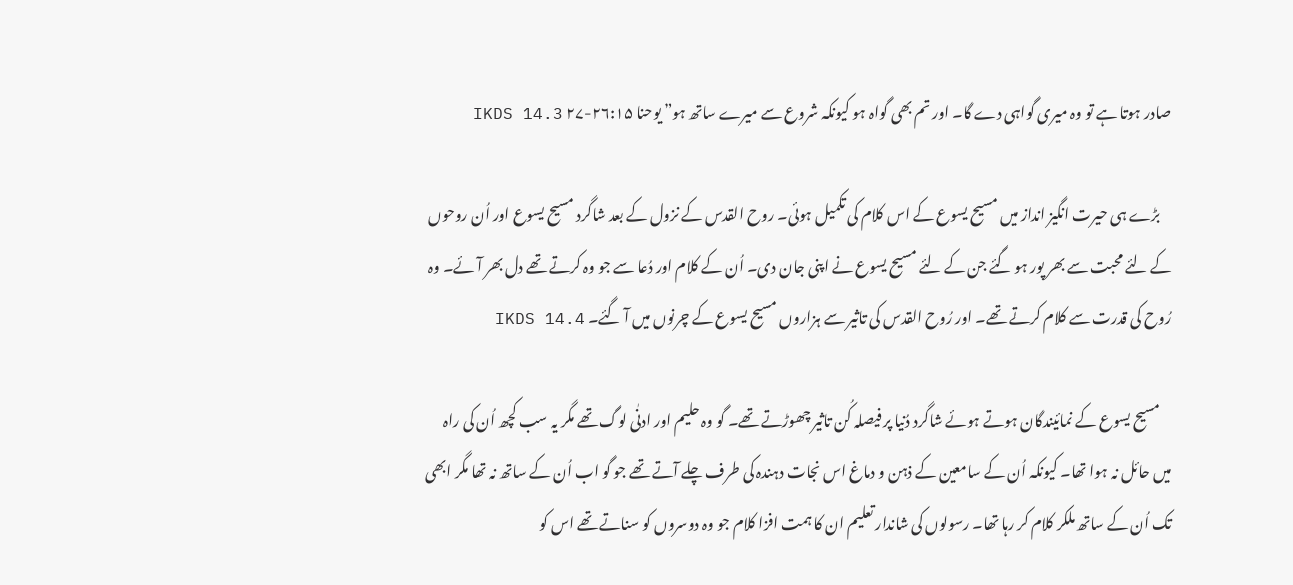صادر ہوتا ہے تو وہ میری گواہی دے گا۔ اور تم بھی گواہ ہو کیونکہ شروع سے میرے ساتھ ہو” یوحنا ۲۶:۱۵-۲۷ IKDS 14.3

    بڑے ہی حیرت انگیز انداز میں مسیح یسوع کے اس کلام کی تکمیل ہوئی۔ روح القدس کے نزول کے بعد شاگرد مسیح یسوع اور اُن روحوں کے لئے محبت سے بھر پور ہو گئے جن کے لئے مسیح یسوع نے اپنی جان دی۔ اُن کے کلام اور دُعا سے جو وہ کرتے تھے دل بھر آئے۔ وہ رُوح کی قدرت سے کلام کرتے تھے۔ اور رُوح القدس کی تاثیر سے ہزاروں مسیح یسوع کے چرنوں میں آ گئے۔ IKDS 14.4

    مسیح یسوع کے نمائیندگان ہوتے ہوئے شاگرد دُنیا پر فیصلہ کُن تاثیر چھوڑتے تھے۔ گو وہ حلیم اور ادنٰی لوگ تھے مگر یہ سب کچھ اُن کی راہ میں حائل نہ ہوا تھا۔ کیونکہ اُن کے سامعین کے ذہن و دماغ اس نجات دہندہ کی طرف چلے آتے تھے جو گو اب اُن کے ساتھ نہ تھا مگر ابھی تک اُن کے ساتھ ملکر کلام کر رہا تھا۔ رسولوں کی شاندار تعلیم ان کا ہمت افزا کلام جو وہ دوسروں کو سناتے تھے اس کو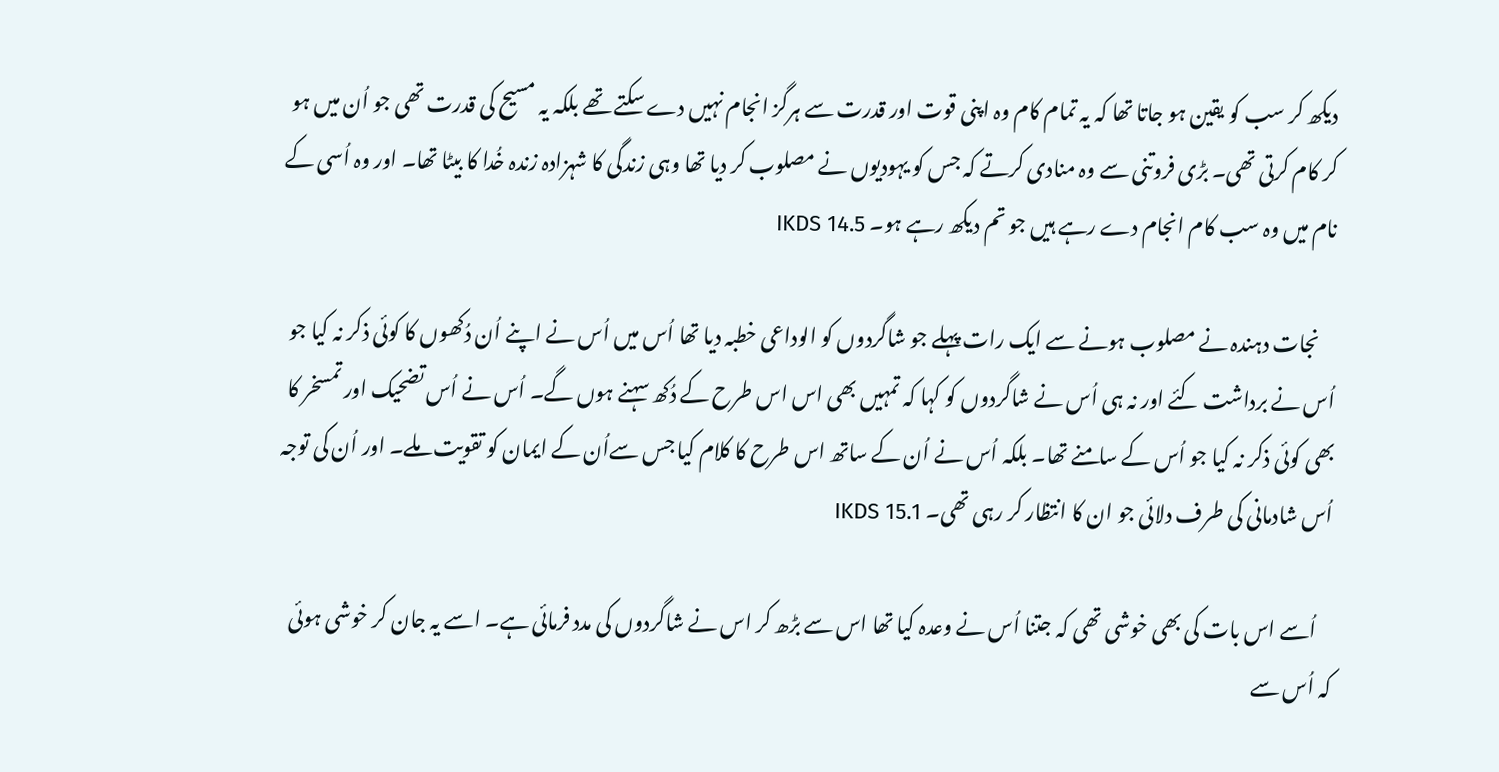دیکھ کر سب کو یقین ہو جاتا تھا کہ یہ تمام کام وہ اپنی قوت اور قدرت سے ہرگز انجام نہیں دے سکتے تھے بلکہ یہ مسیح کی قدرت تھی جو اُن میں ہو کر کام کرتی تھی۔ بڑی فروتنی سے وہ منادی کرتے کہ جس کو یہودیوں نے مصلوب کر دیا تھا وہی زندگی کا شہزادہ زندہ خُدا کا بیٹا تھا۔ اور وہ اُسی کے نام میں وہ سب کام انجام دے رہے ہیں جو تم دیکھ رہے ہو۔ IKDS 14.5

    نجات دہندہ نے مصلوب ہونے سے ایک رات پہلے جو شاگردوں کو الوداعی خطبہ دیا تھا اُس میں اُس نے اپنے اُن دُکھوں کا کوئی ذکر نہ کیا جو اُس نے برداشت کئے اور نہ ہی اُس نے شاگردوں کو کہا کہ تمہیں بھی اس اس طرح کے دُکھ سہنے ہوں گے۔ اُس نے اُس تضحیک اور تمسخر کا بھی کوئی ذکر نہ کیا جو اُس کے سامنے تھا۔ بلکہ اُس نے اُن کے ساتھ اس طرح کا کلام کیا جس سےاُن کے ایمان کو تقویت ملے۔ اور اُن کی توجہ اُس شادمانی کی طرف دلائی جو ان کا انتظار کر رہی تھی۔ IKDS 15.1

    اُسے اس بات کی بھی خوشی تھی کہ جتنا اُس نے وعدہ کیا تھا اس سے بڑھ کر اس نے شاگردوں کی مدد فرمائی ہے۔ اسے یہ جان کر خوشی ہوئی کہ اُس سے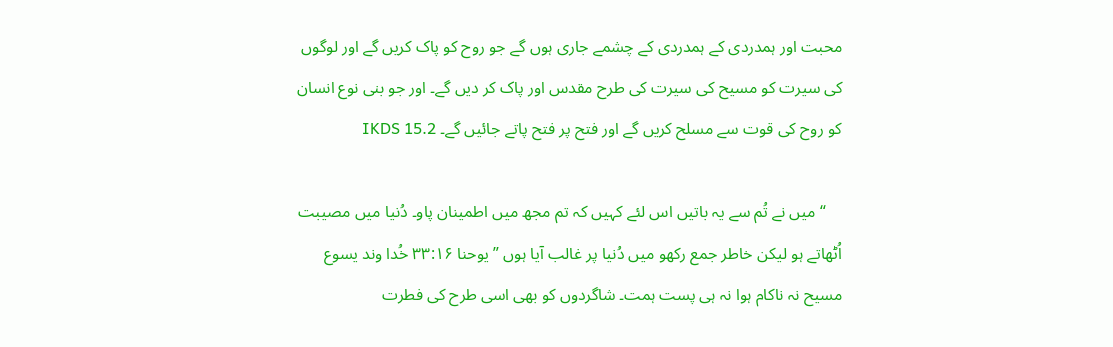محبت اور ہمدردی کے ہمدردی کے چشمے جاری ہوں گے جو روح کو پاک کریں گے اور لوگوں کی سیرت کو مسیح کی سیرت کی طرح مقدس اور پاک کر دیں گے۔ اور جو بنی نوع انسان کو روح کی قوت سے مسلح کریں گے اور فتح پر فتح پاتے جائیں گے۔ IKDS 15.2

    “میں نے تُم سے یہ باتیں اس لئے کہیں کہ تم مجھ میں اطمینان پاو۔ دُنیا میں مصیبت اُٹھاتے ہو لیکن خاطر جمع رکھو میں دُنیا پر غالب آیا ہوں ” یوحنا ۳۳:۱۶ خُدا وند یسوع مسیح نہ ناکام ہوا نہ ہی پست ہمت۔ شاگردوں کو بھی اسی طرح کی فطرت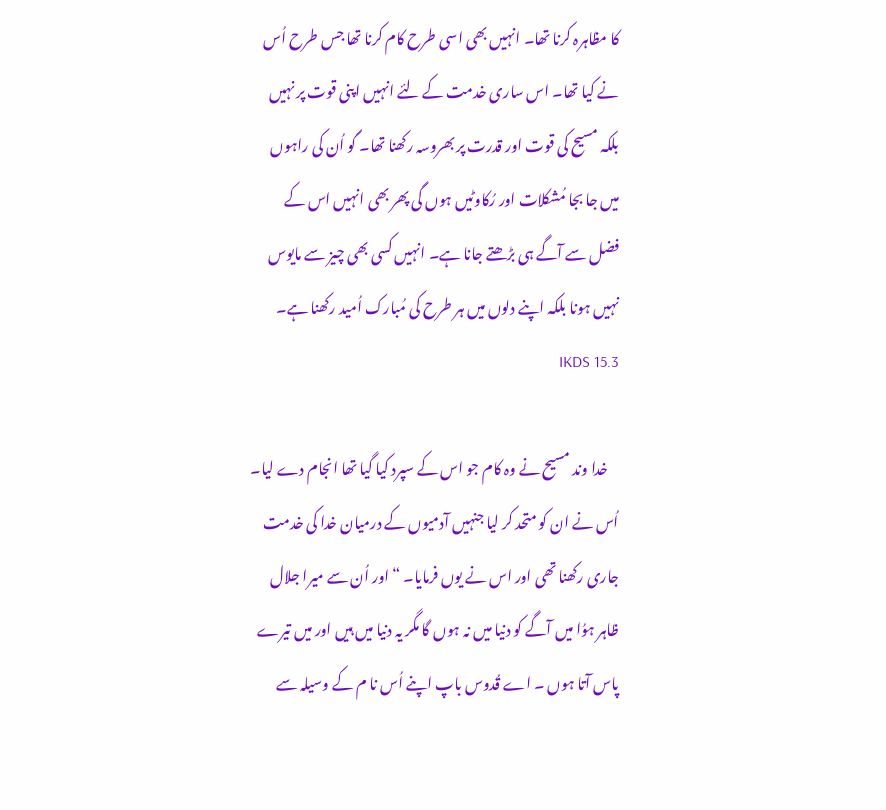کا مظاہرہ کرنا تھا۔ انہیں بھی اسی طرح کام کرنا تھا جس طرح اُس نے کیا تھا۔ اس ساری خدمت کے لئے انہیں اپنی قوت پر نہیں بلکہ مسیح کی قوت اور قدرت پر بھروسہ رکھنا تھا۔ گو اُن کی راہوں میں جا بجا مُشکلات اور رُکاوٹیں ہوں گی پھر بھی انہیں اس کے فضل سے آگے ہی بڑھتے جانا ہے۔ انہیں کسی بھی چیز سے مایوس نہیں ہونا بلکہ اپنے دلوں میں ہر طرح کی مُبارک اُمید رکھنا ہے۔ IKDS 15.3

    خدا وند مسیح نے وہ کام جو اس کے سپرد کیا گیا تھا انجام دے لیا۔ اُس نے ان کو متحد کر لیا جنہیں آدمیوں کے درمیان خدا کی خدمت جاری رکھنا تھی اور اس نے یوں فرمایا۔ “اور اُن سے میرا جلال ظاہر ہوُا میں آگے کو دنیا میں نہ ہوں گا مگر یہ دنیا میں ہیں اور میں تیرے پاس آتا ہوں ۔ اے قُدوس باپ اپنے اُس نا م کے وسیلہ سے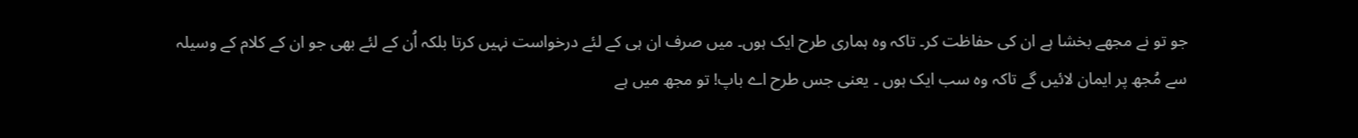جو تو نے مجھے بخشا ہے ان کی حفاظت کر۔ تاکہ وہ ہماری طرح ایک ہوں۔ میں صرف ان ہی کے لئے درخواست نہیں کرتا بلکہ اُن کے لئے بھی جو ان کے کلام کے وسیلہ سے مُجھ پر ایمان لائیں گے تاکہ وہ سب ایک ہوں ۔ یعنی جس طرح اے باپ! تو مجھ میں ہے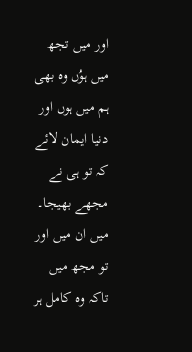اور میں تجھ میں ہوُں وہ بھی ہم میں ہوں اور دنیا ایمان لائے کہ تو ہی نے مجھے بھیجا۔ میں ان میں اور تو مجھ میں تاکہ وہ کامل ہر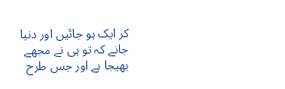کر ایک ہو جائیں اور دنیا جانے کہ تو ہی نے مجھے بھیجا ہے اور جس طرح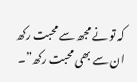کہ تو نے مجھ سے محبت رکھ ان سے بھی محبت رکھ”۔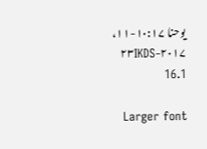یوحنا ۱۰:۱۷-۱۱، ۲۰۱۷-۲۳IKDS 16.1

    Larger font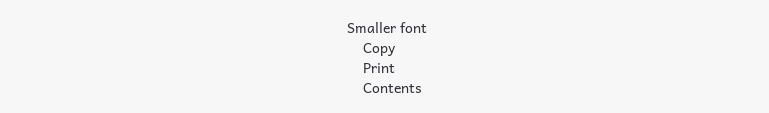Smaller font
    Copy
    Print
    Contents